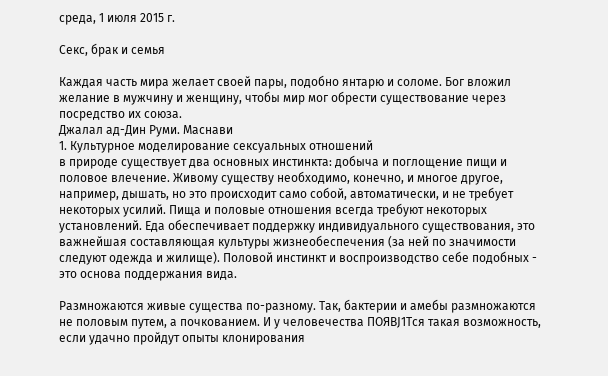среда, 1 июля 2015 г.

Секс, брак и семья

Каждая часть мира желает своей пары, подобно янтарю и соломе. Бог вложил желание в мужчину и женщину, чтобы мир мог обрести существование через посредство их союза.
Джалал ад-Дин Руми. Маснави
1. Культурное моделирование сексуальных отношений
в природе существует два основных инстинкта: добыча и поглощение пищи и половое влечение. Живому существу необходимо, конечно, и многое другое, например, дышать, но это происходит само собой, автоматически, и не требует некоторых усилий. Пища и половые отношения всегда требуют некоторых установлений. Еда обеспечивает поддержку индивидуального существования, это важнейшая составляющая культуры жизнеобеспечения (за ней по значимости следуют одежда и жилище). Половой инстинкт и воспроизводство себе подобных - это основа поддержания вида.

Размножаются живые существа по-разному. Так, бактерии и амебы размножаются не половым путем, а почкованием. И у человечества ПОЯВJ1Тся такая возможность, если удачно пройдут опыты клонирования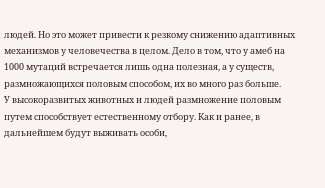людей. Но это может привести к резкому снижению адаптивных механизмов у человечества в целом. Дело в том, что у амеб на 1000 мутаций встречается лишь одна полезная, а у существ, размножающихся половым способом, их во много раз больше.
У высокоразвитых животных и людей размножение половым путем способствует естественному отбору. Как и ранее, в дальнейшем будут выживать особи,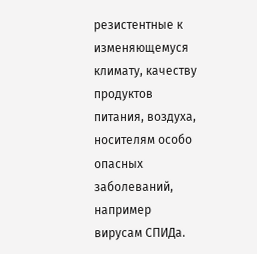резистентные к изменяющемуся климату, качеству продуктов питания, воздуха, носителям особо опасных заболеваний, например вирусам СПИДа.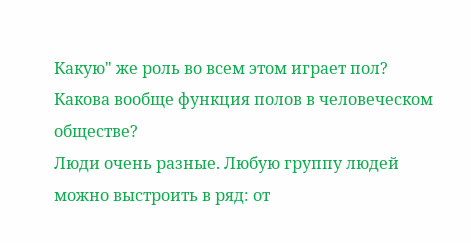Какую" же роль во всем этом играет пол? Какова вообще функция полов в человеческом обществе?
Люди очень разные. Любую группу людей можно выстроить в ряд: от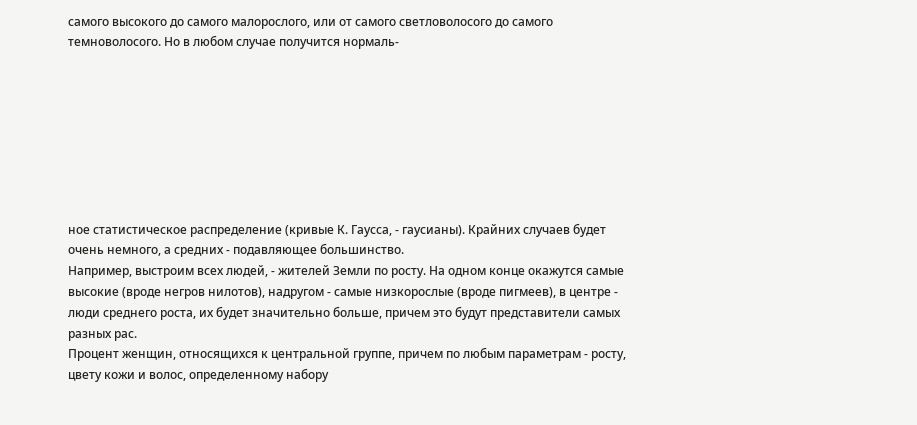самого высокого до самого малорослого, или от самого светловолосого до самого темноволосого. Но в любом случае получится нормаль-








ное статистическое распределение (кривые К. Гаусса, - гаусианы). Крайних случаев будет очень немного, а средних - подавляющее большинство.
Например, выстроим всех людей, - жителей Земли по росту. На одном конце окажутся самые высокие (вроде негров нилотов), надругом - самые низкорослые (вроде пигмеев), в центре - люди среднего роста, их будет значительно больше, причем это будут представители самых разных рас.
Процент женщин, относящихся к центральной группе, причем по любым параметрам - росту, цвету кожи и волос, определенному набору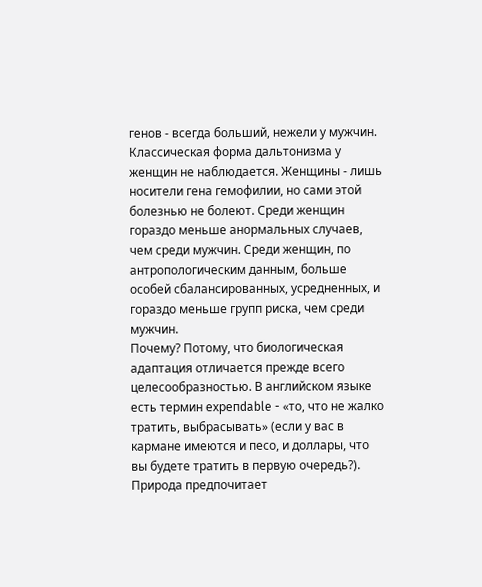генов - всегда больший, нежели у мужчин. Классическая форма дальтонизма у женщин не наблюдается. Женщины - лишь носители гена гемофилии, но сами этой болезнью не болеют. Среди женщин гораздо меньше анормальных случаев, чем среди мужчин. Среди женщин, по антропологическим данным, больше особей сбалансированных, усредненных, и гораздо меньше групп риска, чем среди мужчин.
Почему? Потому, что биологическая адаптация отличается прежде всего целесообразностью. В английском языке есть термин ехрепdable - «то, что не жалко тратить, выбрасывать» (если у вас в кармане имеются и песо, и доллары, что вы будете тратить в первую очередь?).
Природа предпочитает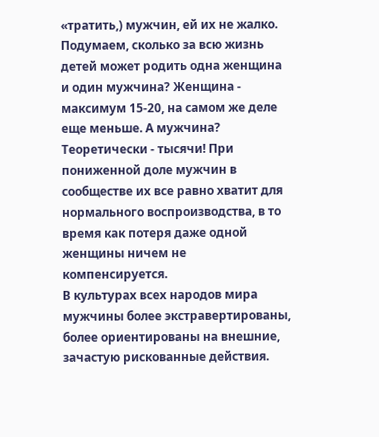«тратить,) мужчин, ей их не жалко. Подумаем, сколько за всю жизнь детей может родить одна женщина и один мужчина? Женщина - максимум 15-20, на самом же деле еще меньше. А мужчина? Теоретически - тысячи! При пониженной доле мужчин в сообществе их все равно хватит для нормального воспроизводства, в то время как потеря даже одной женщины ничем не компенсируется.
В культурах всех народов мира мужчины более экстравертированы, более ориентированы на внешние, зачастую рискованные действия.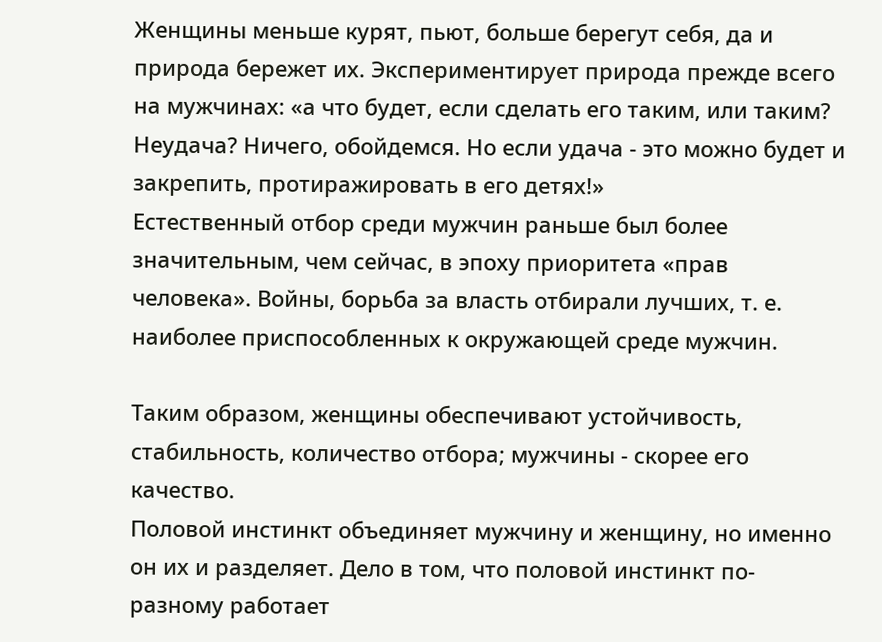Женщины меньше курят, пьют, больше берегут себя, да и природа бережет их. Экспериментирует природа прежде всего на мужчинах: «а что будет, если сделать его таким, или таким? Неудача? Ничего, обойдемся. Но если удача - это можно будет и закрепить, протиражировать в его детях!»
Естественный отбор среди мужчин раньше был более значительным, чем сейчас, в эпоху приоритета «прав человека». Войны, борьба за власть отбирали лучших, т. е. наиболее приспособленных к окружающей среде мужчин.

Таким образом, женщины обеспечивают устойчивость, стабильность, количество отбора; мужчины - скорее его качество.
Половой инстинкт объединяет мужчину и женщину, но именно он их и разделяет. Дело в том, что половой инстинкт по-разному работает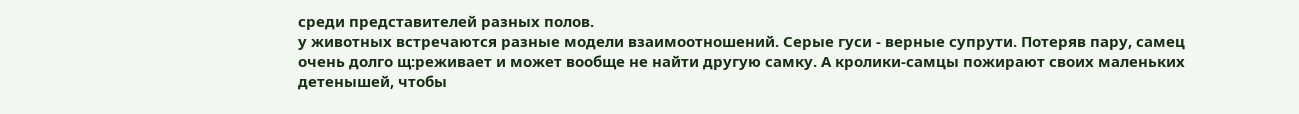среди представителей разных полов.
у животных встречаются разные модели взаимоотношений. Серые гуси - верные супрути. Потеряв пару, самец очень долго щ:реживает и может вообще не найти другую самку. А кролики-самцы пожирают своих маленьких детенышей, чтобы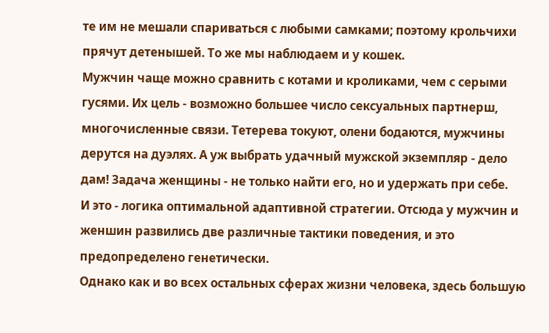те им не мешали спариваться с любыми самками; поэтому крольчихи прячут детенышей. То же мы наблюдаем и у кошек.
Мужчин чаще можно сравнить с котами и кроликами, чем с серыми гусями. Их цель - возможно большее число сексуальных партнерш, многочисленные связи. Тетерева токуют, олени бодаются, мужчины дерутся на дуэлях. А уж выбрать удачный мужской экземпляр - дело дам! Задача женщины - не только найти его, но и удержать при себе.
И это - логика оптимальной адаптивной стратегии. Отсюда у мужчин и женшин развились две различные тактики поведения, и это предопределено генетически.
Однако как и во всех остальных сферах жизни человека, здесь большую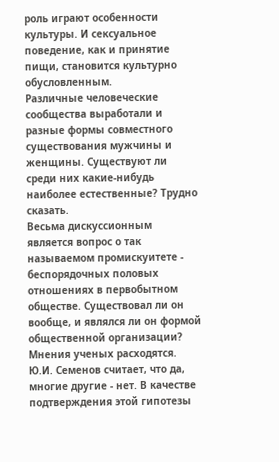роль играют особенности культуры. И сексуальное поведение, как и принятие пищи, становится культурно обусловленным.
Различные человеческие сообщества выработали и разные формы совместного существования мужчины и женщины. Существуют ли среди них какие-нибудь наиболее естественные? Трудно сказать.
Весьма дискуссионным является вопрос о так называемом промискуитете - беспорядочных половых отношениях в первобытном обществе. Существовал ли он вообще, и являлся ли он формой общественной организации? Мнения ученых расходятся. Ю.И. Семенов считает, что да, многие другие - нет. В качестве подтверждения этой гипотезы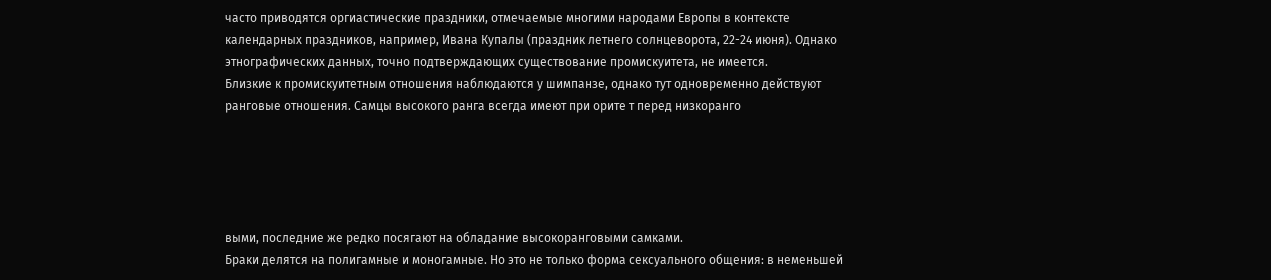часто приводятся оргиастические праздники, отмечаемые многими народами Европы в контексте календарных праздников, например, Ивана Купалы (праздник летнего солнцеворота, 22-24 июня). Однако этнографических данных, точно подтверждающих существование промискуитета, не имеется.
Близкие к промискуитетным отношения наблюдаются у шимпанзе, однако тут одновременно действуют ранговые отношения. Самцы высокого ранга всегда имеют при орите т перед низкоранго





выми, последние же редко посягают на обладание высокоранговыми самками.
Браки делятся на полигамные и моногамные. Но это не только форма сексуального общения: в неменьшей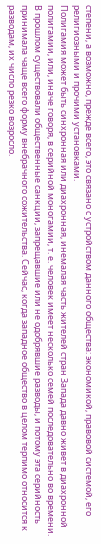степени, а возможно, прежде всего, это связано с устройством данного общества: экономикой, правовой системой, его религиозными и прочими установками.
Полигамия может быть синхронная или диахронная, инемалая часть жителей стран Запада давно живет в диахронной полигамии, или, иначе говоря, в серийной моногамии, т. е. человек имеет несколько семей последовательно во времени. В прошлом существовали общественные санкции, запрещавшие или не одобрявшие разводы, и потому эта серийность принимала чаще всего форму внебрачного сожительства. Сейчас, когда западное общество в целом терпимо относится к разводам, их число резко возросло.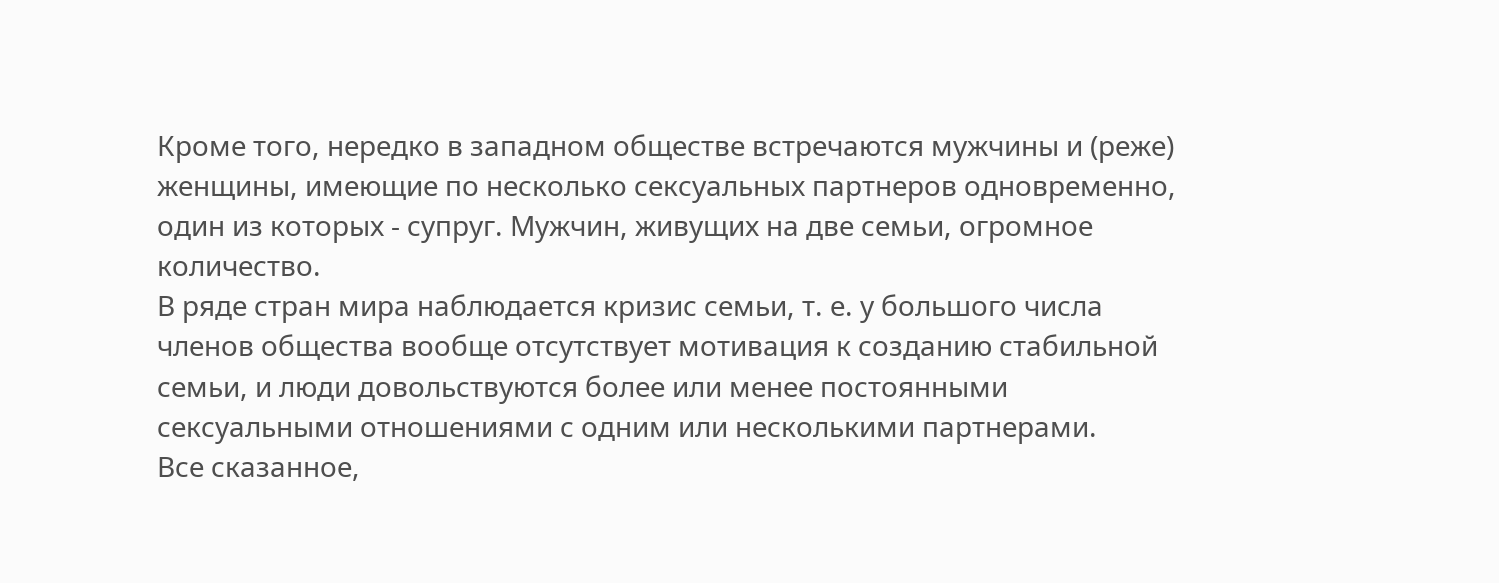Кроме того, нередко в западном обществе встречаются мужчины и (реже) женщины, имеющие по несколько сексуальных партнеров одновременно, один из которых - супруг. Мужчин, живущих на две семьи, огромное количество.
В ряде стран мира наблюдается кризис семьи, т. е. у большого числа членов общества вообще отсутствует мотивация к созданию стабильной семьи, и люди довольствуются более или менее постоянными сексуальными отношениями с одним или несколькими партнерами.
Все сказанное,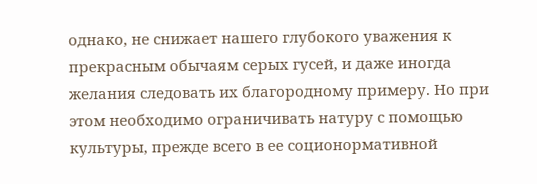однако, не снижает нашего глубокого уважения к прекрасным обычаям серых гусей, и даже иногда желания следовать их благородному примеру. Но при этом необходимо ограничивать натуру с помощью культуры, прежде всего в ее соционормативной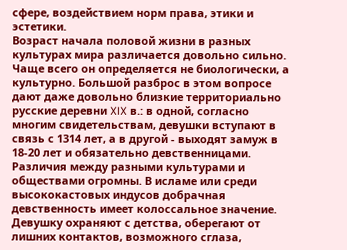сфере, воздействием норм права, этики и эстетики.
Возраст начала половой жизни в разных культурах мира различается довольно сильно. Чаще всего он определяется не биологически, а культурно. Большой разброс в этом вопросе дают даже довольно близкие территориально русские деревни XIX в.: в одной, согласно многим свидетельствам, девушки вступают в связь с 1314 лет, а в другой - выходят замуж в 18-20 лет и обязательно девственницами.
Различия между разными культурами и обществами огромны. В исламе или среди высококастовых индусов добрачная девственность имеет колоссальное значение. Девушку охраняют с детства, оберегают от лишних контактов, возможного сглаза,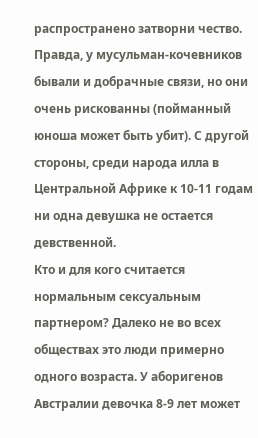распространено затворни чество. Правда, у мусульман-кочевников бывали и добрачные связи, но они очень рискованны (пойманный юноша может быть убит). С другой стороны, среди народа илла в Центральной Африке к 10-11 годам ни одна девушка не остается девственной.
Кто и для кого считается нормальным сексуальным партнером? Далеко не во всех обществах это люди примерно одного возраста. У аборигенов Австралии девочка 8-9 лет может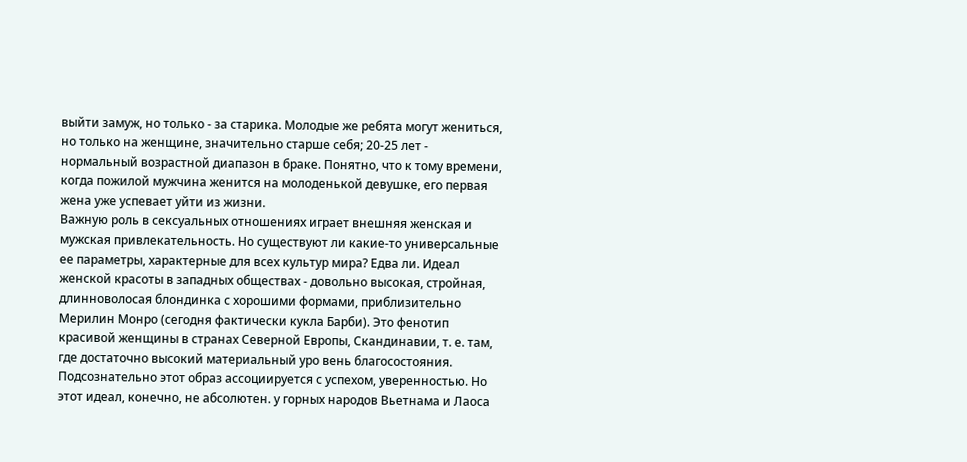выйти замуж, но только - за старика. Молодые же ребята могут жениться, но только на женщине, значительно старше себя; 20-25 лет - нормальный возрастной диапазон в браке. Понятно, что к тому времени, когда пожилой мужчина женится на молоденькой девушке, его первая жена уже успевает уйти из жизни.
Важную роль в сексуальных отношениях играет внешняя женская и мужская привлекательность. Но существуют ли какие-то универсальные ее параметры, характерные для всех культур мира? Едва ли. Идеал женской красоты в западных обществах - довольно высокая, стройная, длинноволосая блондинка с хорошими формами, приблизительно Мерилин Монро (сегодня фактически кукла Барби). Это фенотип красивой женщины в странах Северной Европы, Скандинавии, т. е. там, где достаточно высокий материальный уро вень благосостояния. Подсознательно этот образ ассоциируется с успехом, уверенностью. Но этот идеал, конечно, не абсолютен. у горных народов Вьетнама и Лаоса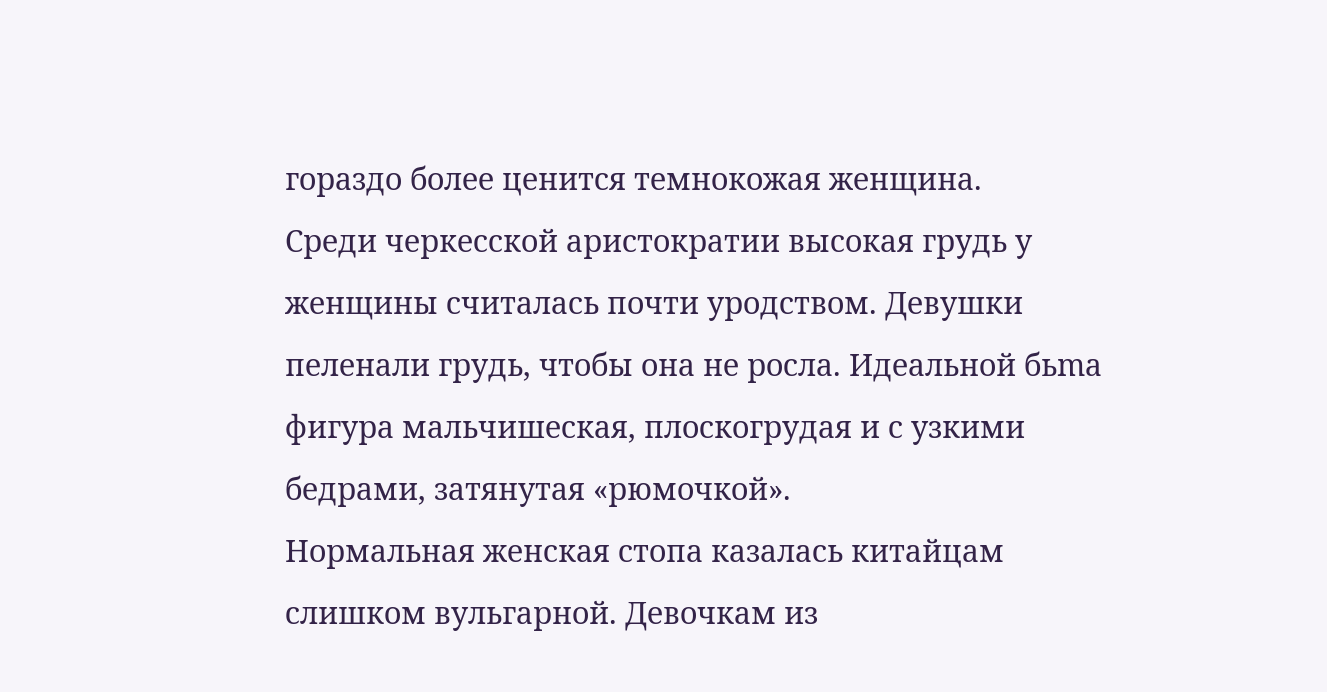гораздо более ценится темнокожая женщина.
Среди черкесской аристократии высокая грудь у женщины считалась почти уродством. Девушки пеленали грудь, чтобы она не росла. Идеальной бьmа фигура мальчишеская, плоскогрудая и с узкими бедрами, затянутая «рюмочкой».
Нормальная женская стопа казалась китайцам слишком вульгарной. Девочкам из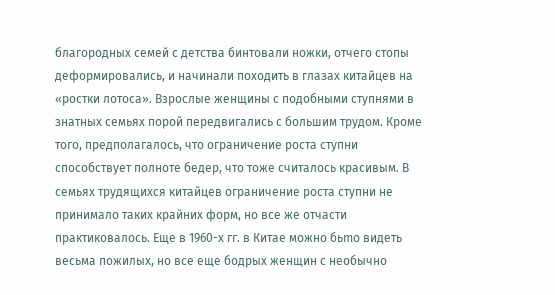благородных семей с детства бинтовали ножки, отчего стопы деформировались, и начинали походить в глазах китайцев на «ростки лотоса». Взрослые женщины с подобными ступнями в знатных семьях порой передвигались с большим трудом. Кроме того, предполагалось, что ограничение роста ступни способствует полноте бедер, что тоже считалось красивым. В семьях трудящихся китайцев ограничение роста ступни не принимало таких крайних форм, но все же отчасти практиковалось. Еще в 1960-х гг. в Китае можно бьmо видеть весьма пожилых, но все еще бодрых женщин с необычно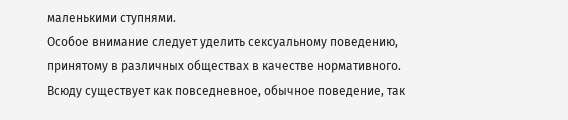маленькими ступнями.
Особое внимание следует уделить сексуальному поведению, принятому в различных обществах в качестве нормативного. Всюду существует как повседневное, обычное поведение, так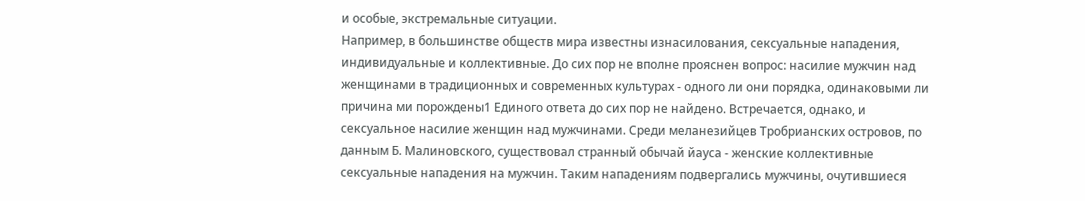и особые, экстремальные ситуации.
Например, в большинстве обществ мира известны изнасилования, сексуальные нападения, индивидуальные и коллективные. До сих пор не вполне прояснен вопрос: насилие мужчин над женщинами в традиционных и современных культурах - одного ли они порядка, одинаковыми ли причина ми порождены1 Единого ответа до сих пор не найдено. Встречается, однако, и сексуальное насилие женщин над мужчинами. Среди меланезийцев Тробрианских островов, по данным Б. Малиновского, существовал странный обычай йауса - женские коллективные сексуальные нападения на мужчин. Таким нападениям подвергались мужчины, очутившиеся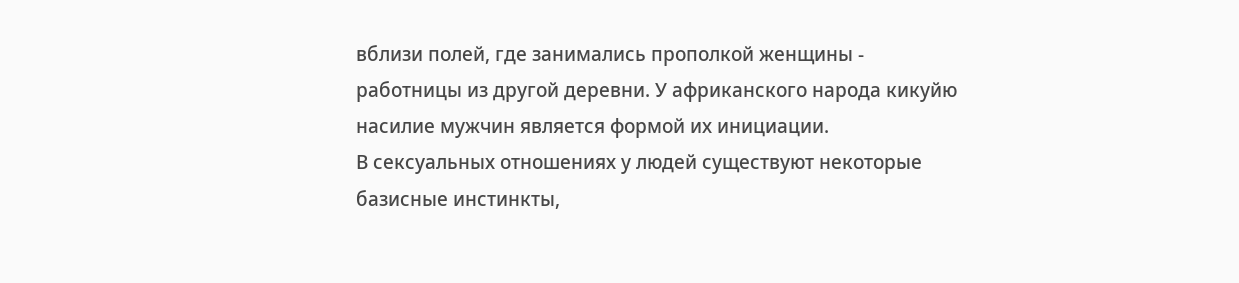вблизи полей, где занимались прополкой женщины - работницы из другой деревни. У африканского народа кикуйю насилие мужчин является формой их инициации.
В сексуальных отношениях у людей существуют некоторые базисные инстинкты,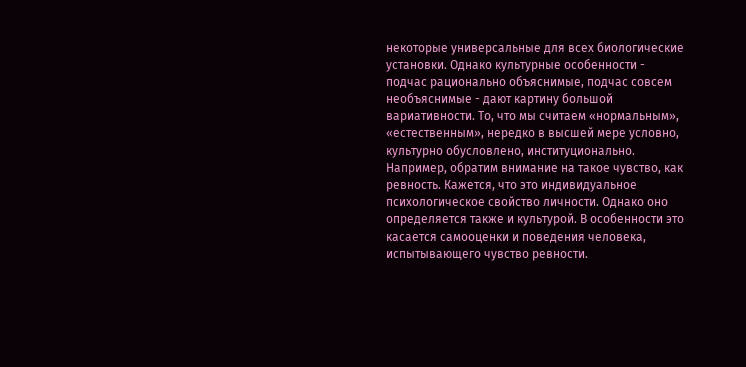некоторые универсальные для всех биологические установки. Однако культурные особенности - подчас рационально объяснимые, подчас совсем необъяснимые - дают картину большой вариативности. То, что мы считаем «нормальным», «естественным», нередко в высшей мере условно, культурно обусловлено, институционально.
Например, обратим внимание на такое чувство, как ревность. Кажется, что это индивидуальное психологическое свойство личности. Однако оно определяется также и культурой. В особенности это касается самооценки и поведения человека, испытывающего чувство ревности.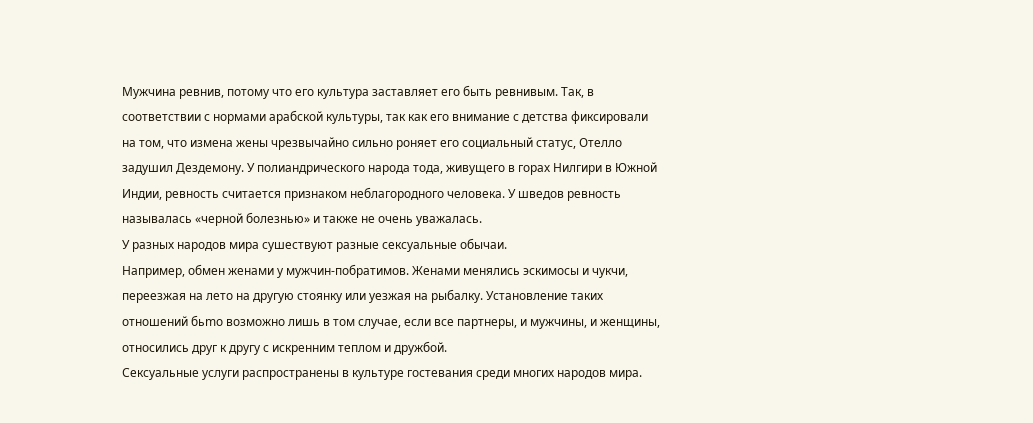Мужчина ревнив, потому что его культура заставляет его быть ревнивым. Так, в соответствии с нормами арабской культуры, так как его внимание с детства фиксировали на том, что измена жены чрезвычайно сильно роняет его социальный статус, Отелло задушил Дездемону. У полиандрического народа тода, живущего в горах Нилгири в Южной Индии, ревность считается признаком неблагородного человека. У шведов ревность называлась «черной болезнью» и также не очень уважалась.
У разных народов мира сушествуют разные сексуальные обычаи.
Например, обмен женами у мужчин-побратимов. Женами менялись эскимосы и чукчи, переезжая на лето на другую стоянку или уезжая на рыбалку. Установление таких отношений бьmо возможно лишь в том случае, если все партнеры, и мужчины, и женщины, относились друг к другу с искренним теплом и дружбой.
Сексуальные услуги распространены в культуре гостевания среди многих народов мира.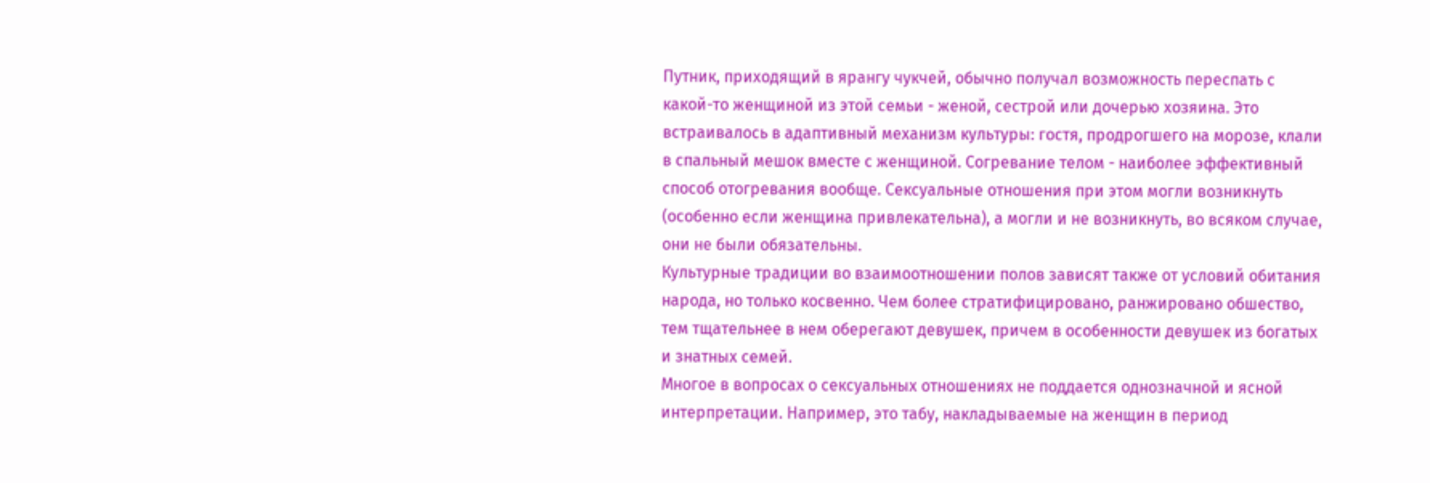Путник, приходящий в ярангу чукчей, обычно получал возможность переспать с какой-то женщиной из этой семьи - женой, сестрой или дочерью хозяина. Это встраивалось в адаптивный механизм культуры: гостя, продрогшего на морозе, клали в спальный мешок вместе с женщиной. Согревание телом - наиболее эффективный способ отогревания вообще. Сексуальные отношения при этом могли возникнуть (особенно если женщина привлекательна), а могли и не возникнуть, во всяком случае, они не были обязательны.
Культурные традиции во взаимоотношении полов зависят также от условий обитания народа, но только косвенно. Чем более стратифицировано, ранжировано обшество, тем тщательнее в нем оберегают девушек, причем в особенности девушек из богатых и знатных семей.
Многое в вопросах о сексуальных отношениях не поддается однозначной и ясной интерпретации. Например, это табу, накладываемые на женщин в период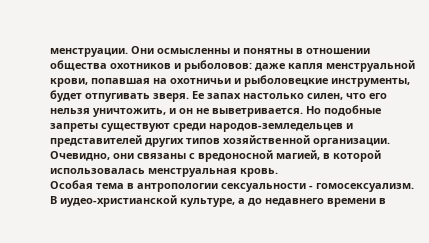менструации. Они осмысленны и понятны в отношении общества охотников и рыболовов: даже капля менструальной крови, попавшая на охотничьи и рыболовецкие инструменты, будет отпугивать зверя. Ее запах настолько силен, что его нельзя уничтожить, и он не выветривается. Но подобные запреты существуют среди народов-земледельцев и представителей других типов хозяйcтвeннoй организации. Очевидно, они связаны с вредоносной магией, в которой использовалась менструальная кровь.
Особая тема в антропологии сексуальности - гомосексуализм.
В иудео-христианской культуре, а до недавнего времени в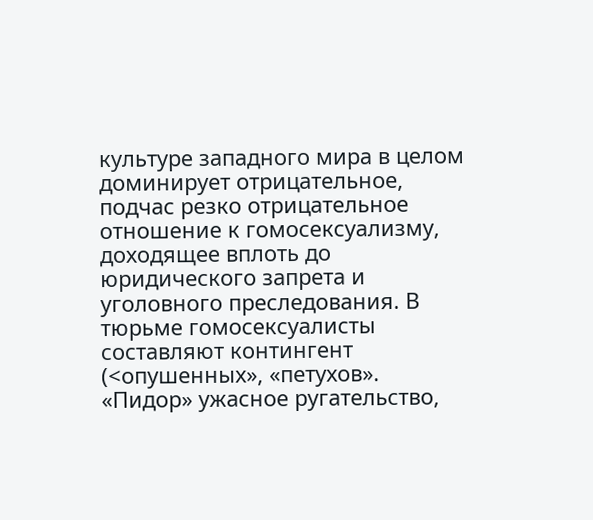культуре западного мира в целом доминирует отрицательное, подчас резко отрицательное отношение к гомосексуализму, доходящее вплоть до юридического запрета и уголовного преследования. В тюрьме гомосексуалисты составляют контингент (<опушенных», «петухов». «Пидор» ужасное ругательство,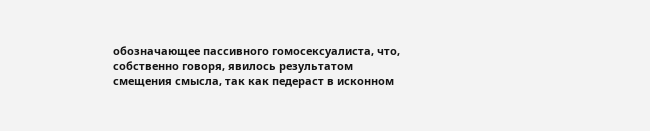обозначающее пассивного гомосексуалиста, что, собственно говоря, явилось результатом смещения смысла, так как педераст в исконном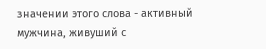значении этого слова - активный мужчина, живуший с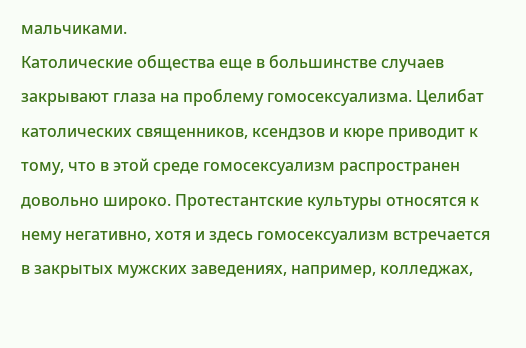мальчиками.
Католические общества еще в большинстве случаев закрывают глаза на проблему гомосексуализма. Целибат католических священников, ксендзов и кюре приводит к тому, что в этой среде гомосексуализм распространен довольно широко. Протестантские культуры относятся к нему негативно, хотя и здесь гомосексуализм встречается в закрытых мужских заведениях, например, колледжах,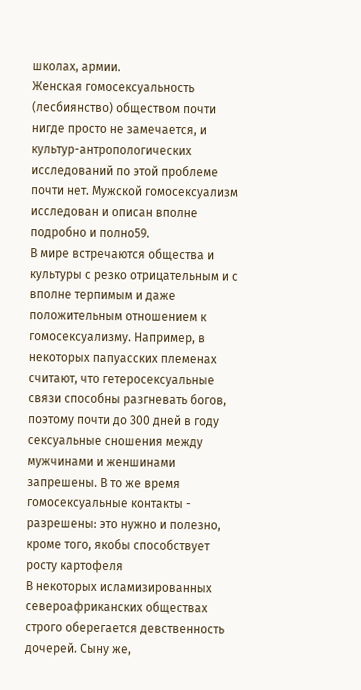школах, армии.
Женская гомосексуальность (лесбиянство) обществом почти нигде просто не замечается, и культур-антропологических исследований по этой проблеме почти нет. Мужской гомосексуализм исследован и описан вполне подробно и полно59.
В мире встречаются общества и культуры с резко отрицательным и с вполне терпимым и даже положительным отношением к гомосексуализму. Например, в некоторых папуасских племенах считают, что гетеросексуальные связи способны разгневать богов, поэтому почти до 300 дней в году сексуальные сношения между мужчинами и женшинами запрешены. В то же время гомосексуальные контакты - разрешены: это нужно и полезно, кроме того, якобы способствует росту картофеля
В некоторых исламизированных североафриканских обществах строго оберегается девственность дочерей. Сыну же,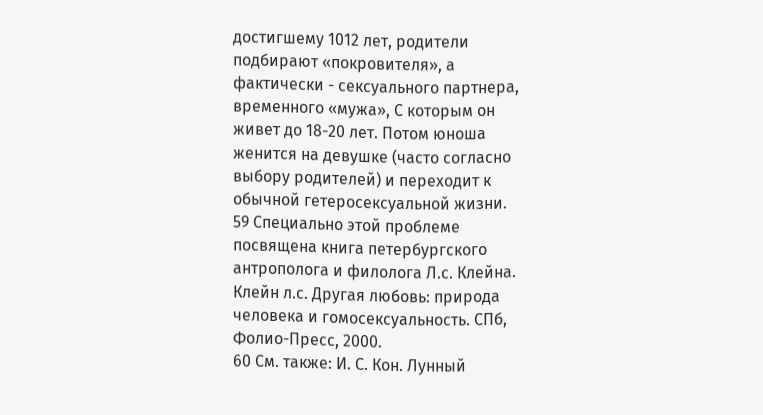достигшему 1012 лет, родители подбирают «покровителя», а фактически - сексуального партнера, временного «мужа», С которым он живет до 18-20 лет. Потом юноша женится на девушке (часто согласно выбору родителей) и переходит к обычной гетеросексуальной жизни.
59 Специально этой проблеме посвящена книга петербургского антрополога и филолога Л.с. Клейна. Клейн л.с. Другая любовь: природа человека и гомосексуальность. СПб, Фолио-Пресс, 2000.
60 См. также: И. С. Кон. Лунный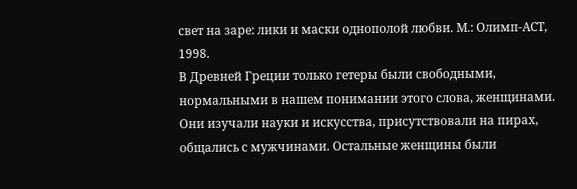свет на заре: лики и маски однополой любви. М.: Олимп-АСТ, 1998.
В Древней Греции только гетеры были свободными, нормальными в нашем понимании этого слова, женщинами. Они изучали науки и искусства, присутствовали на пирах, общались с мужчинами. Остальные женщины были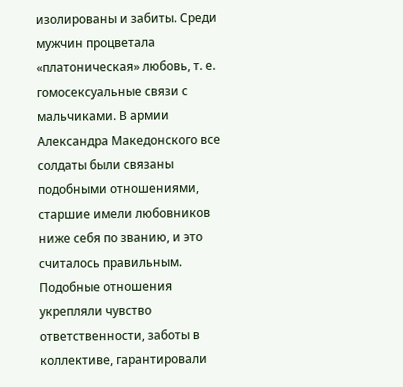изолированы и забиты. Среди мужчин процветала «платоническая» любовь, т. е. гомосексуальные связи с мальчиками. В армии Александра Македонского все солдаты были связаны подобными отношениями, старшие имели любовников ниже себя по званию, и это считалось правильным. Подобные отношения укрепляли чувство ответственности, заботы в коллективе, гарантировали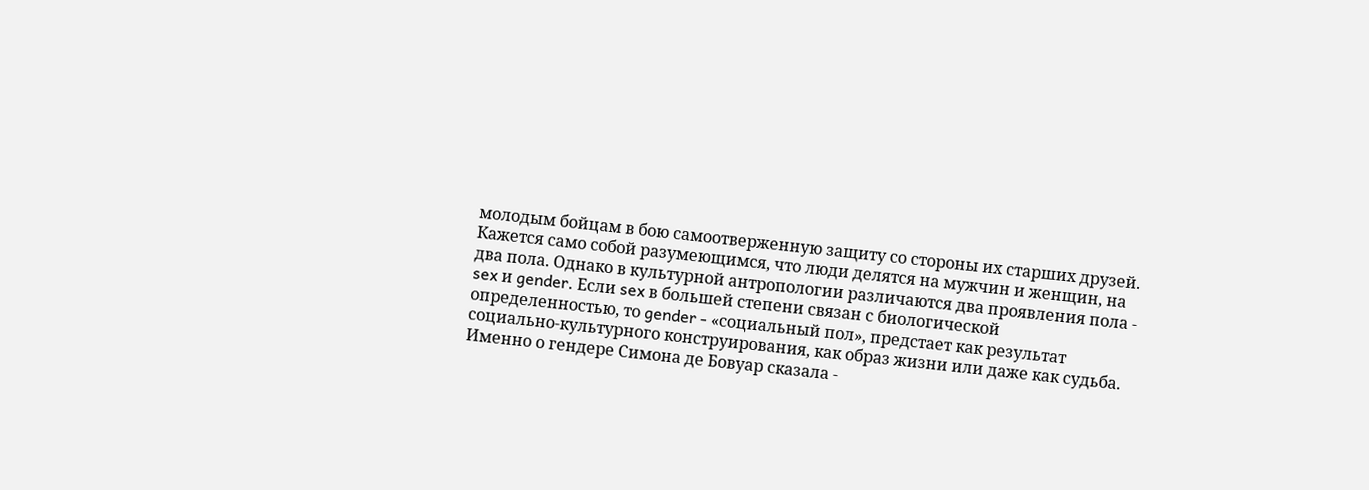молодым бойцам в бою самоотверженную защиту со стороны их старших друзей.
Кажется само собой разумеющимся, что люди делятся на мужчин и женщин, на два пола. Однако в культурной антропологии различаются два проявления пола - sex и gender. Если sex в большей степени связан с биологической определенностью, то gender - «социальный пол», предстает как результат социально-культурного конструирования, как образ жизни или даже как судьба. Именно о гендере Симона де Бовуар сказала -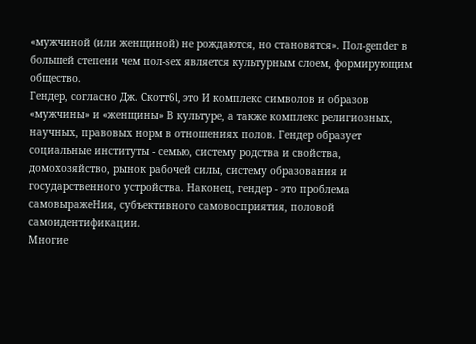«мужчиной (или женщиной) не рождаются, но становятся». Пол-gепdег в большей степени чем пол-sех является культурным слоем, формирующим общество.
Гендер, согласно Дж. Скотт6l, это И комплекс символов и образов «мужчины» и «женщины» В культуре, а также комплекс религиозных, научных, правовых норм в отношениях полов. Гендер образует социальные институты - семью, систему родства и свойства, домохозяйство, рынок рабочей силы, систему образования и государственного устройства. Наконец, гендер - это проблема самовыpaжeHия, субъективного самовосприятия, половой самоидентификации.
Многие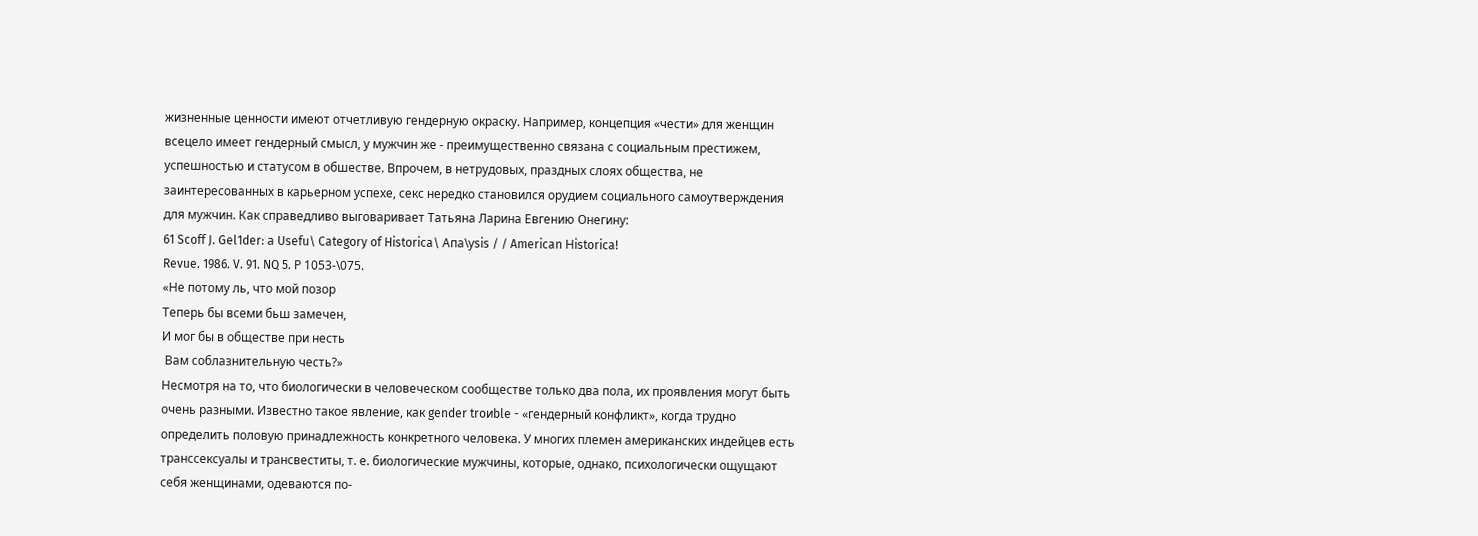жизненные ценности имеют отчетливую гендерную окраску. Например, концепция «чести» для женщин всецело имеет гендерный смысл, у мужчин же - преимущественно связана с социальным престижем, успешностью и статусом в обшестве. Впрочем, в нетрудовых, праздных слоях общества, не заинтересованных в карьерном успехе, секс нередко становился орудием социального самоутверждения для мужчин. Как справедливо выговаривает Татьяна Ларина Евгению Онегину:
61 Scoff J. Gel1der: а Usefu\ Category of Historica\ Апа\уsis / / American Нistorica!
Revue. 1986. V. 91. NQ 5. Р 1053-\075.
«Не потому ль, что мой позор
Теперь бы всеми бьш замечен,
И мог бы в обществе при несть
 Вам соблазнительную честь?»
Несмотря на то, что биологически в человеческом сообществе только два пола, их проявления могут быть очень разными. Известно такое явление, как gender troиble - «гендерный конфликт», когда трудно определить половую принадлежность конкретного человека. У многих племен американских индейцев есть транссексуалы и трансвеститы, т. е. биологические мужчины, которые, однако, психологически ощущают себя женщинами, одеваются по-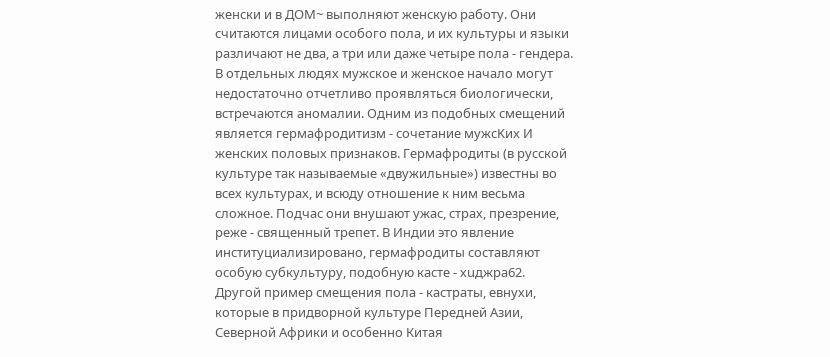женски и в ДOM~ выполняют женскую работу. Они считаются лицами особого пола, и их культуры и языки различают не два, а три или даже четыре пола - гендера.
В отдельных людях мужское и женское начало могут недостаточно отчетливо проявляться биологически, встречаются аномалии. Одним из подобных смещений является гермафродитизм - сочетание мужcKиx И женских половых признаков. Гермафродиты (в русской культуре так называемые «двужильные») известны во всех культурах, и всюду отношение к ним весьма сложное. Подчас они внушают ужас, страх, презрение, реже - священный трепет. В Индии это явление институциализировано, гермафродиты составляют особую субкультуру, подобную касте - хuджра62.
Другой пример смещения пола - кастраты, евнухи, которые в придворной культуре Передней Азии, Северной Африки и особенно Китая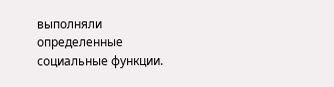выполняли определенные социальные функции.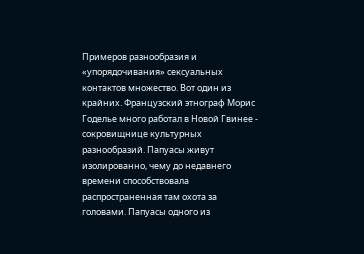Примеров разнообразия и «упорядочивания» сексуальных контактов множество. Вот один из крайних. Французский этнограф Морис Годелье много работал в Новой Гвинее - сокровищнице культурных разнообразий. Папуасы живут изолированно, чему до недавнего времени способствовала распространенная там охота за головами. Папуасы одного из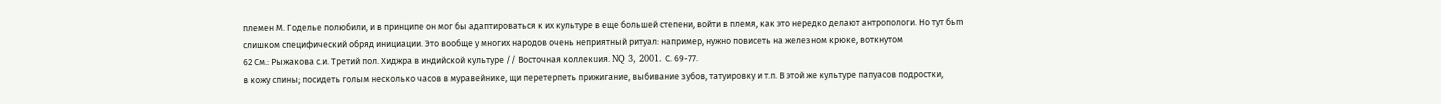племен М. Годелье полюбили, и в принципе он мог бы адаптироваться к их культуре в еще большей степени, войти в племя, как это нередко делают антропологи. Но тут бьm слишком специфический обряд инициации. Это вообще у многих народов очень неприятный ритуал: например, нужно повисеть на железном крюке, воткнутом
62 См.: Рыжакова с.и. Третий пол. Хиджра в индийской культуре // Восточная коллекuия. NQ 3, 2001. С. 69-77.
в кожу спины; посидеть голым несколько часов в муравейнике, щи перетерпеть прижигание, выбивание зубов, татуировку и т.п. В этой же культуре папуасов подростки,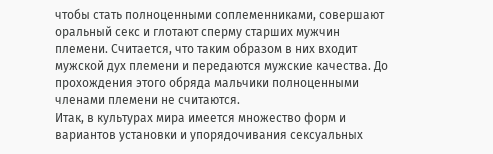чтобы стать полноценными соплеменниками, совершают оральный секс и глотают сперму старших мужчин племени. Считается, что таким образом в них входит мужской дух племени и передаются мужские качества. До прохождения этого обряда мальчики полноценными членами племени не считаются.
Итак, в культурах мира имеется множество форм и вариантов установки и упорядочивания сексуальных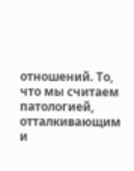отношений. То, что мы считаем патологией, отталкивающим и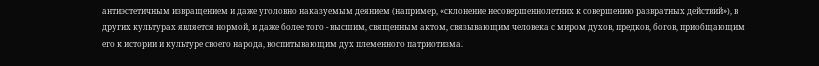антиэстетичным извращением и даже уголовно наказуемым деянием (например, «склонение несовершеннолетних к совершению развратных действий»), в других культурах является нормой, и даже более того - высшим, священным актом, связывающим человека с миром духов, предков, богов, приобщающим его к истории и культуре своего народа, воспитывающим дух племенного патриотизма.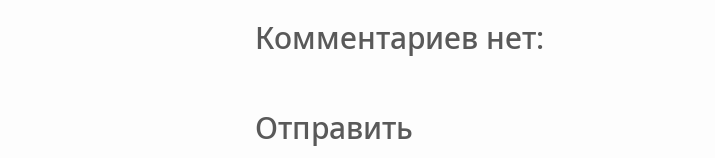Комментариев нет:

Отправить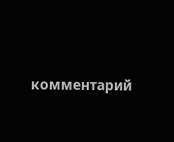комментарий